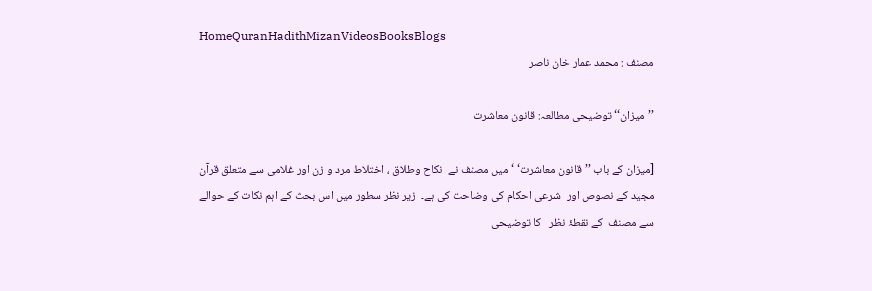HomeQuranHadithMizanVideosBooksBlogs
مصنف : محمد عمار خان ناصر

’’میزان‘‘ توضیحی مطالعہ: قانون معاشرت

[میزان کے باب ’’قانون معاشرت‘ ‘ میں مصنف نے  نکاح وطلاق ، اختلاط مرد و زن اور غلامی سے متعلق قرآن مجید کے نصوص اور  شرعی احکام کی وضاحت کی ہے۔  زیر نظر سطور میں اس بحث کے اہم نکات کے حوالے سے مصنف  کے نقطۂ نظر   کا توضیحی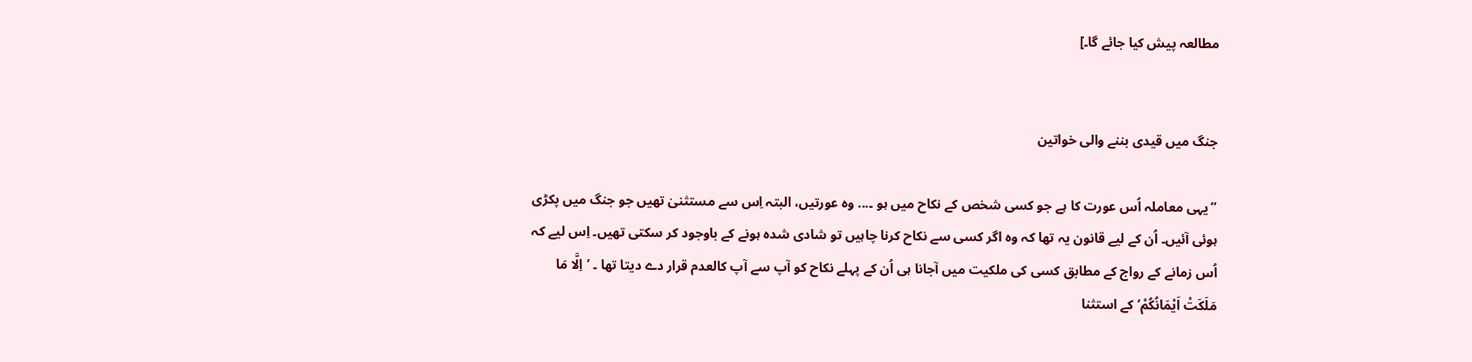مطالعہ پیش کیا جائے گا۔]


جنگ میں قیدی بننے والی خواتین

’’یہی معاملہ اُس عورت کا ہے جو کسی شخص کے نکاح میں ہو ۔... وہ عورتیں، البتہ اِس سے مستثنیٰ تھیں جو جنگ میں پکڑی ہوئی آئیں۔ اُن کے لیے قانون یہ تھا کہ وہ اگر کسی سے نکاح کرنا چاہیں تو شادی شدہ ہونے کے باوجود کر سکتی تھیں۔ اِس لیے کہ اُس زمانے کے رواج کے مطابق کسی کی ملکیت میں آجانا ہی اُن کے پہلے نکاح کو آپ سے آپ کالعدم قرار دے دیتا تھا ۔ ’اِلَّا مَا مَلَكَتْ اَيْمَانُكُمْ‘ کے استثنا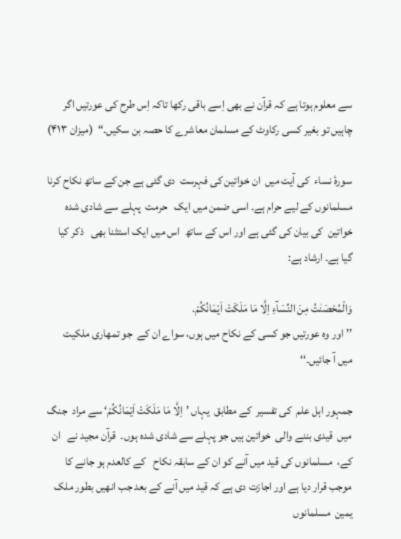سے معلوم ہوتا ہے کہ قرآن نے بھی اِسے باقی رکھا تاکہ اِس طرح کی عورتیں اگر چاہیں تو بغیر کسی رکاوٹ کے مسلمان معاشرے کا حصہ بن سکیں۔“  (میزان ۴۱۳)

سورۂ نساء  کی آیت میں  ان خواتین کی فہرست  دی گئی ہے جن کے ساتھ نکاح کرنا مسلمانوں کے لیے حرام ہے۔ اسی ضمن میں ایک   حرمت  پہلے سے شادی شدہ خواتین  کی بیان کی گئی ہے اور اس کے ساتھ  اس میں ایک استثنا بھی   ذکر کیا گیا ہے۔ ارشاد ہے:

وَالْمُحْصَنٰتُ مِنَ النِّسَآءِ اِلَّا مَا مَلَكَتْ اَيْمَانُكُمْ.
’’اور وہ عورتیں جو کسی کے نکاح میں ہوں، سواے ان کے  جو تمھاری ملکیت میں آ جائیں۔‘‘

جمہور اہل علم  کی تفسیر  کے مطابق  یہاں ’اِلَّا مَا مَلَكَتْ اَيْمَانُكُمْ‘ سے مراد  جنگ میں  قیدی بننے والی  خواتین ہیں جو پہلے سے شادی شدہ ہوں۔  قرآن مجید نے   ان کے،  مسلمانوں کی قید میں آنے کو ان کے سابقہ نکاح   کے کالعدم ہو جانے کا موجب قرار دیا ہے اور اجازت دی ہے کہ قید میں آنے کے بعد جب انھیں بطور ملک یمین  مسلمانوں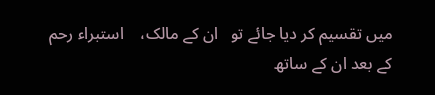میں تقسیم کر دیا جائے تو   ان کے مالک،    استبراء رحم کے بعد ان کے ساتھ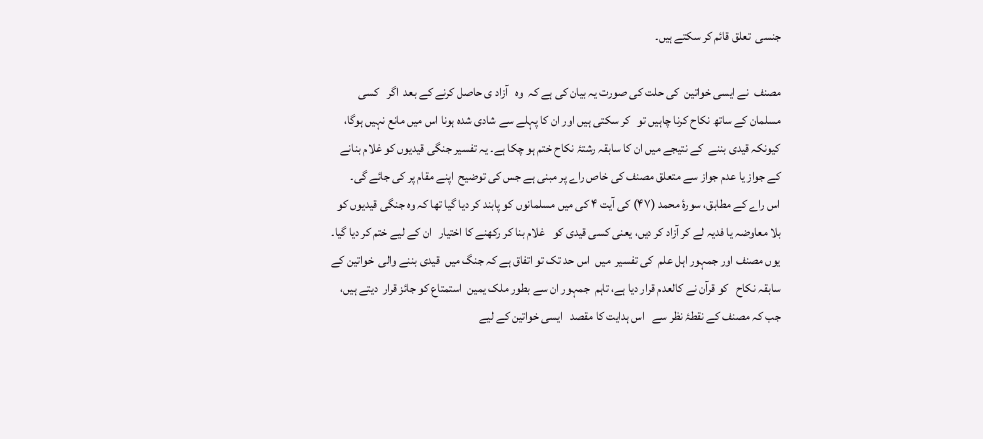جنسی  تعلق قائم کر سکتے ہیں۔

مصنف  نے ایسی خواتین  کی حلت کی صورت یہ بیان کی ہے کہ  وہ   آزاد ی حاصل کرنے کے بعد  اگر   کسی مسلمان کے ساتھ نکاح کرنا چاہیں تو   کر سکتی ہیں اور ان کا پہلے سے شادی شدہ ہونا اس میں مانع نہیں ہوگا، کیونکہ قیدی بننے  کے نتیجے میں ان کا سابقہ رشتۂ نکاح ختم ہو چکا ہے۔ یہ تفسیر جنگی قیدیوں کو غلام بنانے کے جواز یا عدم جواز سے متعلق مصنف کی خاص راے پر مبنی ہے جس کی توضیح  اپنے مقام پر کی جائے گی۔   اس راے کے مطابق، سورۂ محمد (۴۷) کی آیت ۴ کی میں مسلمانوں کو پابند کر دیا گیا تھا کہ وہ جنگی قیدیوں کو  بلا معاوضہ یا فدیہ لے کر آزاد کر دیں، یعنی کسی قیدی کو   غلام بنا کر رکھنے کا اختیار   ان کے لیے ختم کر دیا گیا۔ یوں مصنف اور جمہور اہل علم  کی تفسیر  میں  اس حد تک تو اتفاق ہے کہ جنگ میں  قیدی بننے والی  خواتین کے سابقہ نکاح   کو قرآن نے کالعدم قرار دیا ہے، تاہم  جمہور ان سے بطور ملک یمین  استمتاع کو جائز قرار  دیتے ہیں، جب کہ مصنف کے نقطۂ نظر سے   اس ہدایت کا مقصد   ایسی خواتین کے لیے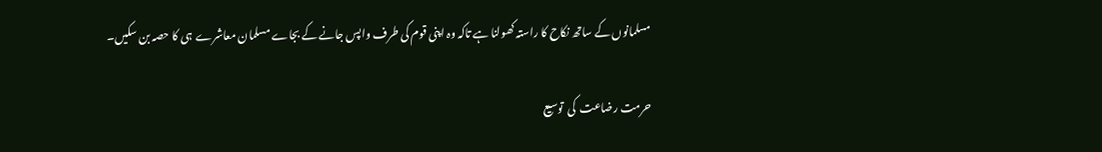مسلمانوں کے ساتھ نکاح کا راستہ کھولنا ہے تاکہ وہ اپنی قوم کی طرف واپس جانے کے بجاے مسلمان معاشرے  ہی کا حصہ بن سکیں۔

حرمت رضاعت  کی  توسیع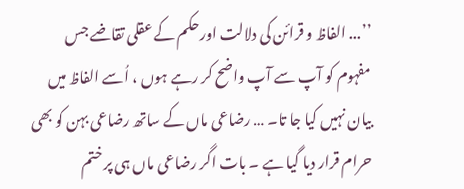’’... الفاظ و قرائن کی دلالت اورحکم کے عقلی تقاضے جس مفہوم کو آپ سے آپ واضح کر رہے ہوں ، اُسے الفاظ میں بیان نہیں کیا جا تا۔ … رضاعی ماں کے ساتھ رضاعی بہن کو بھی حرام قرار دیا گیا ہے ۔ بات اگر رضاعی ماں ہی پر ختم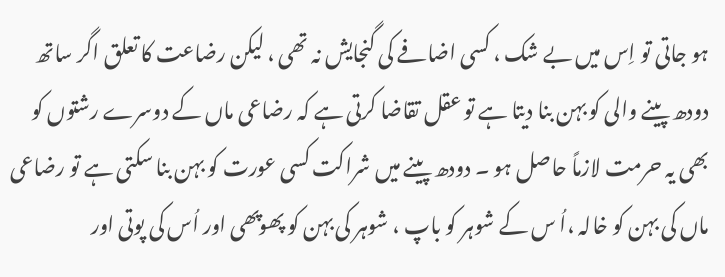ہو جاتی تو اِس میں بے شک ، کسی اضافے کی گنجایش نہ تھی ، لیکن رضاعت کا تعلق اگر ساتھ دودھ پینے والی کو بہن بنا دیتا ہے تو عقل تقاضا کرتی ہے کہ رضاعی ماں کے دوسرے رشتوں کو بھی یہ حرمت لازماً حاصل ہو ۔ دودھ پینے میں شراکت کسی عورت کو بہن بنا سکتی ہے تو رضاعی ماں کی بہن کو خالہ ،اُ س کے شوہر کو باپ ، شوہر کی بہن کو پھوپھی اور اُس کی پوتی اور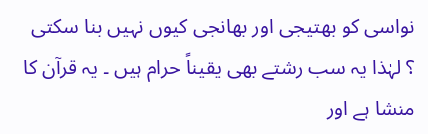نواسی کو بھتیجی اور بھانجی کیوں نہیں بنا سکتی ؟ لہٰذا یہ سب رشتے بھی یقیناً حرام ہیں ۔ یہ قرآن کا منشا ہے اور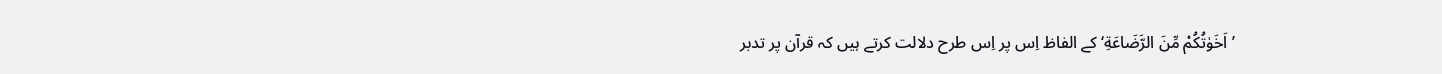’اَخَوٰتُكُمْ مِّنَ الرَّضَاعَةِ‘ کے الفاظ اِس پر اِس طرح دلالت کرتے ہیں کہ قرآن پر تدبر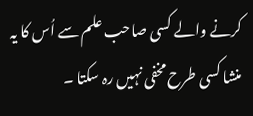کرنے والے کسی صاحب علم سے اُس کا یہ منشا کسی طرح مخفی نہیں رہ سکتا ۔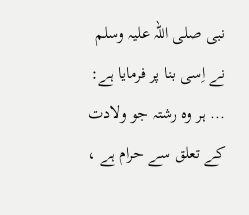نبی صلی اللہ علیہ وسلم نے اِسی بنا پر فرمایا ہے: ... ہر وہ رشتہ جو ولادت کے تعلق سے حرام ہے ،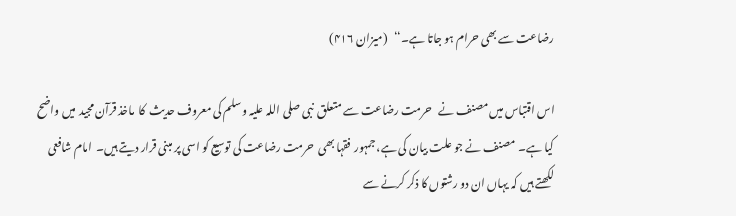رضاعت سے بھی حرام ہو جاتا ہے۔‘‘   (میزان ۴۱۶)

اس اقتباس میں مصنف نے   حرمت رضاعت سے متعلق  نبی صلی اللہ علیہ وسلم کی معروف حدیث  کا  ماخذ قرآن مجید  میں واضح کیا ہے۔  مصنف نے جو علت بیان کی ہے، جمہور  فقہا بھی  حرمت رضاعت کی توسیع کو اسی پر مبنی قرار دیتے ہیں۔  امام شافعی لکھتے ہیں کہ یہاں ان دو رشتوں کا ذکر کرنے سے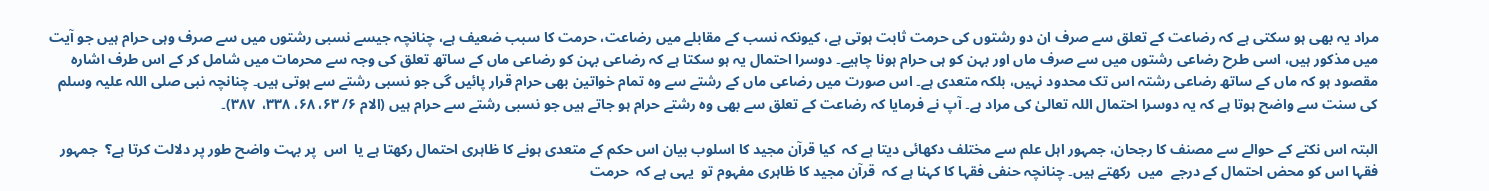مراد یہ بھی ہو سکتی ہے کہ رضاعت کے تعلق سے صرف ان دو رشتوں کی حرمت ثابت ہوتی ہے، کیونکہ نسب کے مقابلے میں رضاعت، حرمت کا سبب ضعیف ہے، چنانچہ جیسے نسبی رشتوں میں سے صرف وہی حرام ہیں جو آیت میں مذکور ہیں، اسی طرح رضاعی رشتوں میں سے صرف ماں اور بہن کو ہی حرام ہونا چاہیے۔ دوسرا احتمال یہ ہو سکتا ہے کہ رضاعی بہن کو رضاعی ماں کے ساتھ تعلق کی وجہ سے محرمات میں شامل کر کے اس طرف اشارہ مقصود ہو کہ ماں کے ساتھ رضاعی رشتہ اس تک محدود نہیں، بلکہ متعدی ہے۔ اس صورت میں رضاعی ماں کے رشتے سے وہ تمام خواتین بھی حرام قرار پائیں گی جو نسبی رشتے سے ہوتی ہیں۔ چنانچہ نبی صلی اللہ علیہ وسلم کی سنت سے واضح ہوتا ہے کہ یہ دوسرا احتمال اللہ تعالیٰ کی مراد ہے۔ آپ نے فرمایا کہ رضاعت کے تعلق سے بھی وہ رشتے حرام ہو جاتے ہیں جو نسبی رشتے سے حرام ہیں (الام ۶/ ۶۳، ۶۸، ۳۳۸،  ۳۸۷)۔

البتہ اس نکتے کے حوالے سے مصنف کا رجحان، جمہور اہل علم سے مختلف دکھائی دیتا ہے کہ  کیا قرآن مجید کا اسلوب بیان اس حکم کے متعدی ہونے کا ظاہری احتمال رکھتا ہے یا  اس  پر بہت واضح طور پر دلالت کرتا ہے؟  جمہور فقہا اس کو محض احتمال کے درجے  میں  رکھتے ہیں۔ چنانچہ حنفی فقہا کا کہنا ہے کہ  قرآن مجید کا ظاہری مفہوم تو  یہی ہے کہ  حرمت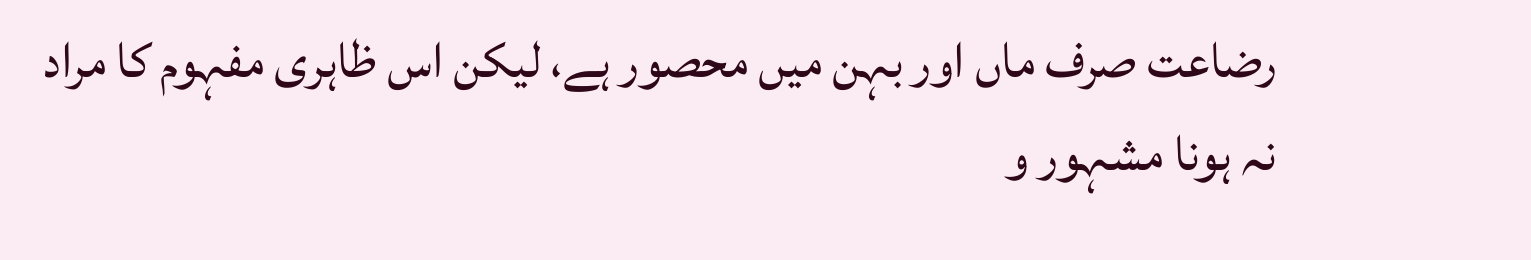رضاعت صرف ماں اور بہن میں محصور ہے، لیکن اس ظاہری مفہوم کا مراد نہ ہونا مشہور و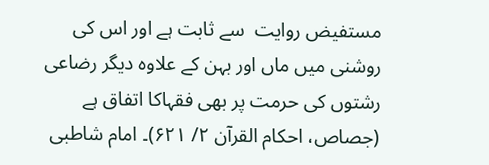مستفیض روایت  سے ثابت ہے اور اس کی روشنی میں ماں اور بہن کے علاوہ دیگر رضاعی رشتوں کی حرمت پر بھی فقہاکا اتفاق ہے (جصاص، احکام القرآن ۲/ ۶۲۱)۔ امام شاطبی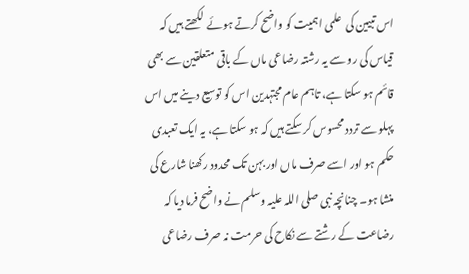اس تبیین کی  علمی اہمیت کو واضح کرتے ہوئے  لکھتے ہیں کہ قیاس کی رو سے یہ رشتہ رضاعی ماں کے باقی متعلقین سے بھی قائم ہو سکتا ہے، تاہم عام مجتہدین اس کو توسیع دینے میں اس پہلو سے تردد محسوس کر سکتے ہیں کہ ہو سکتا ہے، یہ ایک تعبدی حکم ہو اور اسے صرف ماں اور بہن تک محدود رکھنا شارع کی منشا ہو۔ چنانچہ نبی صلی اللہ علیہ وسلم نے واضح فرما دیا کہ رضاعت کے رشتے سے نکاح کی حرمت نہ صرف رضاعی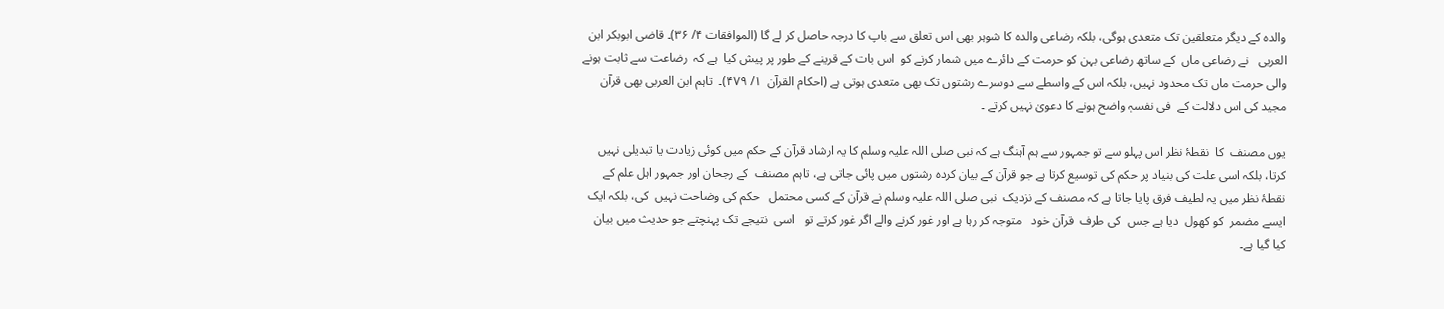والدہ کے دیگر متعلقین تک متعدی ہوگی، بلکہ رضاعی والدہ کا شوہر بھی اس تعلق سے باپ کا درجہ حاصل کر لے گا (الموافقات ۴/ ۳۶)۔ قاضی ابوبکر ابن العربی   نے رضاعی ماں  کے ساتھ رضاعی بہن کو حرمت کے دائرے میں شمار کرنے کو  اس بات کے قرینے کے طور پر پیش کیا  ہے کہ  رضاعت سے ثابت ہونے والی حرمت ماں تک محدود نہیں، بلکہ اس کے واسطے سے دوسرے رشتوں تک بھی متعدی ہوتی ہے (احکام القرآن  ۱/ ۴۷۹)۔  تاہم ابن العربی بھی قرآن مجید کی اس دلالت کے  فی نفسہٖ واضح ہونے کا دعویٰ نہیں کرتے ۔

یوں مصنف  کا  نقطۂ نظر اس پہلو سے تو جمہور سے ہم آہنگ ہے کہ نبی صلی اللہ علیہ وسلم کا یہ ارشاد قرآن کے حکم میں کوئی زیادت یا تبدیلی نہیں کرتا، بلکہ اسی علت کی بنیاد پر حکم کی توسیع کرتا ہے جو قرآن کے بیان کردہ رشتوں میں پائی جاتی ہے، تاہم مصنف  کے رجحان اور جمہور اہل علم کے نقطۂ نظر میں یہ لطیف فرق پایا جاتا ہے کہ مصنف کے نزدیک  نبی صلی اللہ علیہ وسلم نے قرآن کے کسی محتمل   حکم کی وضاحت نہیں  کی، بلکہ ایک     ایسے مضمر  کو کھول  دیا ہے جس  کی طرف  قرآن خود   متوجہ کر رہا ہے اور غور کرنے والے اگر غور کرتے تو   اسی  نتیجے تک پہنچتے جو حدیث میں بیان کیا گیا ہے۔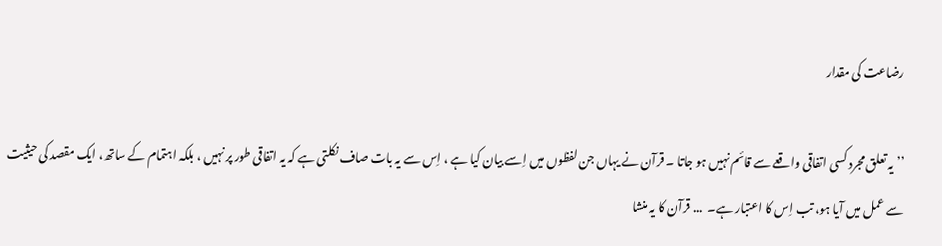رضاعت کی مقدار

’’ یہ تعلق مجرد کسی اتفاقی واقعے سے قائم نہیں ہو جاتا ۔ قرآن نے یہاں جن لفظوں میں اِسے بیان کیا ہے ، اِس سے یہ بات صاف نکلتی ہے کہ یہ اتفاقی طور پر نہیں ، بلکہ اہتمام کے ساتھ، ایک مقصد کی حیثیت سے عمل میں آیا ہو، تب اِس کا اعتبار ہے۔  ... قرآن کا یہ منشا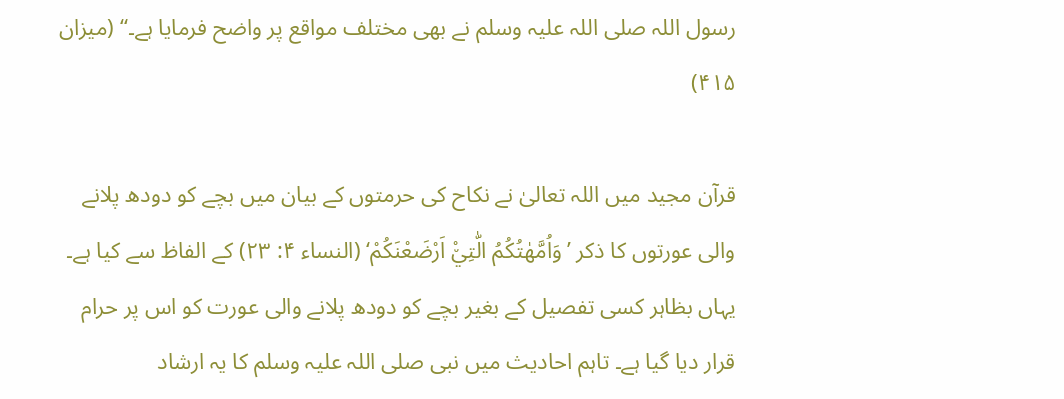رسول اللہ صلی اللہ علیہ وسلم نے بھی مختلف مواقع پر واضح فرمایا ہے۔“ (میزان ۴۱۵)

قرآن مجید میں اللہ تعالیٰ نے نکاح کی حرمتوں کے بیان میں بچے کو دودھ پلانے والی عورتوں کا ذکر ’وَاُمَّهٰتُكُمُ الّٰتِيْ٘ اَرْضَعْنَكُمْ‘ (النساء ۴: ۲۳) کے الفاظ سے کیا ہے۔ یہاں بظاہر کسی تفصیل کے بغیر بچے کو دودھ پلانے والی عورت کو اس پر حرام قرار دیا گیا ہے۔ تاہم احادیث میں نبی صلی اللہ علیہ وسلم کا یہ ارشاد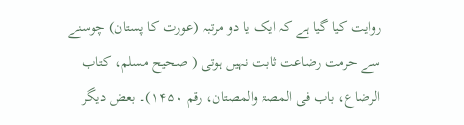روایت کیا گیا ہے کہ ایک یا دو مرتبہ (عورت کا پستان) چوسنے سے حرمت رضاعت ثابت نہیں ہوتی ( صحیح مسلم، کتاب الرضاع، باب فی المصۃ والمصتان، رقم ۱۴۵۰)۔ بعض دیگر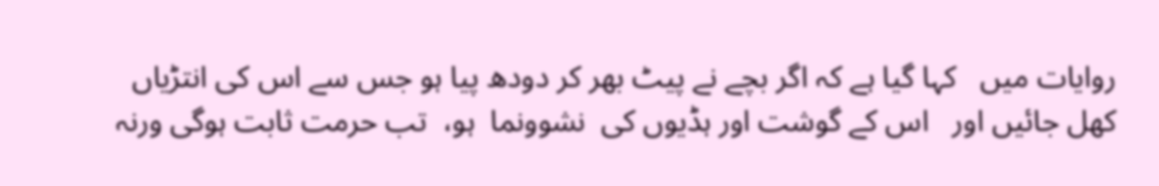روایات میں   کہا گیا ہے کہ اگر بچے نے پیٹ بھر کر دودھ پیا ہو جس سے اس کی انتڑیاں  کھل جائیں اور   اس کے گوشت اور ہڈیوں کی  نشوونما  ہو،  تب حرمت ثابت ہوگی ورنہ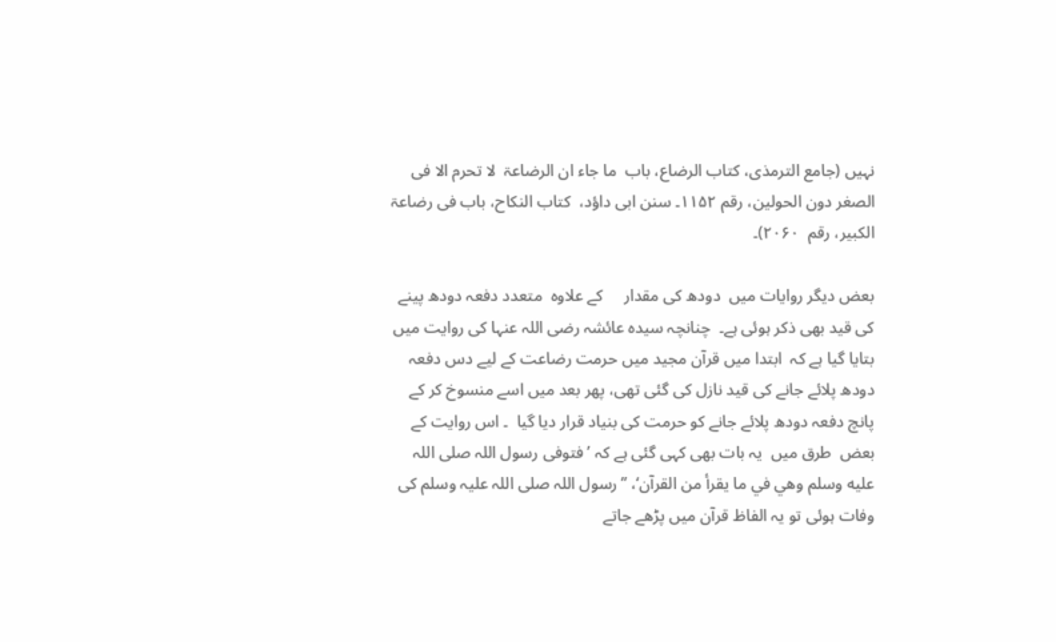نہیں (جامع الترمذی، کتاب الرضاع، باب  ما جاء ان الرضاعۃ  لا تحرم الا فی الصغر دون الحولین، رقم ۱۱۵۲۔ سنن ابی داؤد،  کتاب النکاح، باب فی رضاعۃ الکبیر، رقم  ۲۰۶۰)۔

بعض دیگر روایات میں  دودھ کی مقدار     کے علاوہ  متعدد دفعہ دودھ پینے کی قید بھی ذکر ہوئی ہے۔  چنانچہ سیدہ عائشہ رضی اللہ عنہا کی روایت میں بتایا گیا ہے کہ  ابتدا میں قرآن مجید میں حرمت رضاعت کے لیے دس دفعہ دودھ پلائے جانے کی قید نازل کی گئی تھی، پھر بعد میں اسے منسوخ کر کے پانچ دفعہ دودھ پلائے جانے کو حرمت کی بنیاد قرار دیا گیا  ۔ اس روایت کے بعض  طرق میں  یہ بات بھی کہی گئی ہے کہ ’فتوفی رسول اللہ صلی اللہ علیه وسلم وھي في ما یقرأ من القرآن‘، ’’رسول اللہ صلی اللہ علیہ وسلم کی وفات ہوئی تو یہ الفاظ قرآن میں پڑھے جاتے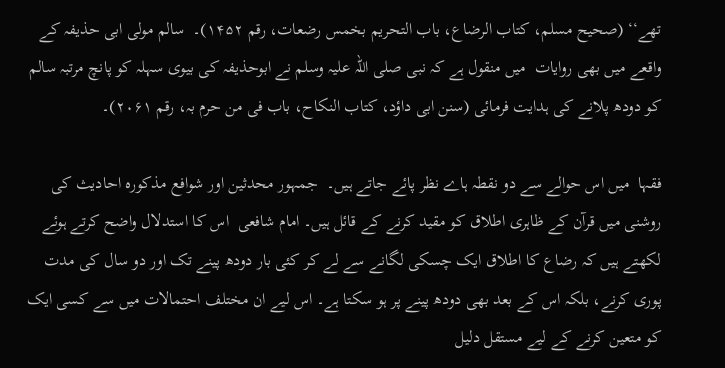تھے‘‘ (صحیح مسلم، کتاب الرضاع، باب التحریم بخمس رضعات، رقم ۱۴۵۲)۔  سالم مولی ابی حذیفہ کے واقعے میں بھی روایات  میں منقول ہے کہ نبی صلی اللہ علیہ وسلم نے ابوحذیفہ کی بیوی سہلہ کو پانچ مرتبہ سالم کو دودھ پلانے کی ہدایت فرمائی (سنن ابی داؤد، کتاب النکاح، باب فی من حرم بہ، رقم ۲۰۶۱)۔

فقہا  میں اس حوالے سے دو نقطہ ہاے نظر پائے جاتے ہیں۔  جمہور محدثین اور شوافع مذکورہ احادیث کی روشنی میں قرآن کے ظاہری اطلاق کو مقید کرنے کے قائل ہیں۔ امام شافعی  اس کا استدلال واضح کرتے ہوئے لکھتے ہیں کہ رضاع کا اطلاق ایک چسکی لگانے سے لے کر کئی بار دودھ پینے تک اور دو سال کی مدت پوری کرنے، بلکہ اس کے بعد بھی دودھ پینے پر ہو سکتا ہے۔ اس لیے ان مختلف احتمالات میں سے کسی ایک کو متعین کرنے کے لیے مستقل دلیل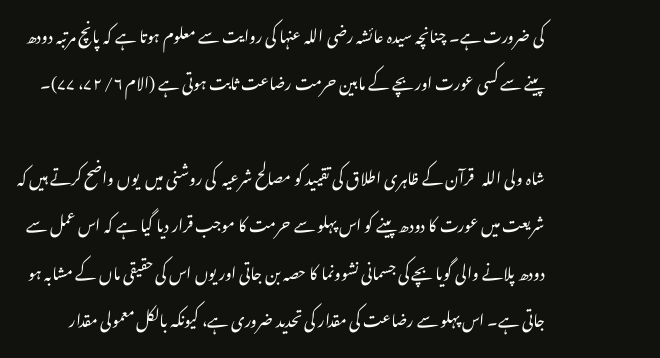کی ضرورت ہے۔ چنانچہ سیدہ عائشہ رضی اللہ عنہا کی روایت سے معلوم ہوتا ہے کہ پانچ مرتبہ دودھ پینے سے کسی عورت اور بچے کے مابین حرمت رضاعت ثابت ہوتی ہے (الام ۶/ ۷۲، ۷۷)۔

شاہ ولی اللہ   قرآن کے ظاہری اطلاق کی تقیید کو مصالح شرعیہ  کی روشنی میں  یوں واضح کرتے ہیں کہ شریعت میں عورت کا دودھ پینے کو اس پہلو سے حرمت کا موجب قرار دیا گیا ہے کہ اس عمل سے دودھ پلانے والی گویا بچے کی جسمانی نشوونما کا حصہ بن جاتی اور یوں اس کی حقیقی ماں کے مشابہ ہو جاتی ہے۔ اس پہلو سے رضاعت کی مقدار کی تحدید ضروری ہے، کیونکہ بالکل معمولی مقدار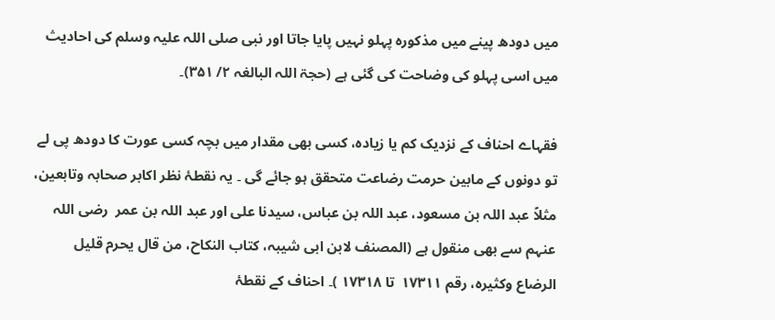میں دودھ پینے میں مذکورہ پہلو نہیں پایا جاتا اور نبی صلی اللہ علیہ وسلم کی احادیث میں اسی پہلو کی وضاحت کی گئی ہے (حجۃ اللہ البالغہ ۲/ ۳۵۱)۔

فقہاے احناف کے نزدیک کم یا زیادہ، کسی بھی مقدار میں بچہ کسی عورت کا دودھ پی لے تو دونوں کے مابین حرمت رضاعت متحقق ہو جائے گی ۔ یہ نقطۂ نظر اکابر صحابہ وتابعین، مثلاً عبد اللہ بن مسعود، عبد اللہ بن عباس، سیدنا علی اور عبد اللہ بن عمر  رضی اللہ عنہم سے بھی منقول ہے (المصنف لابن ابی شیبہ، کتاب النکاح، من قال یحرم قلیل  الرضاع وکثیرہ، رقم ۱۷۳۱۱  تا ۱۷۳۱۸ )۔ احناف کے نقطۂ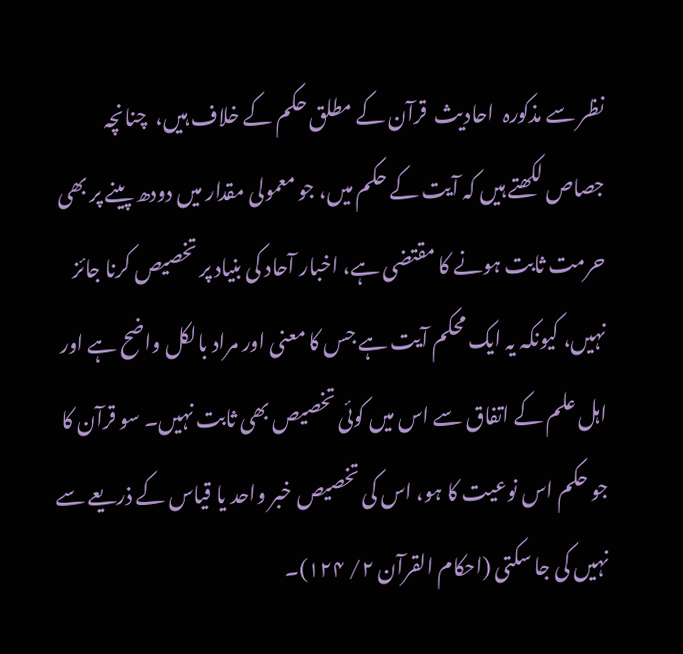نظر سے مذکورہ  احادیث  قرآن کے مطلق حکم کے خلاف ہیں،  چنانچہ جصاص لکھتے ہیں کہ آیت کے حکم میں، جو معمولی مقدار میں دودھ پینے پر بھی حرمت ثابت ہونے کا مقتضی ہے، اخبار آحاد کی بنیاد پر تخصیص کرنا جائز نہیں، کیونکہ یہ ایک محکم آیت ہے جس کا معنی اور مراد بالکل واضح ہے اور اہل علم کے اتفاق سے اس میں کوئی تخصیص بھی ثابت نہیں۔ سو قرآن کا جو حکم اس نوعیت کا ہو، اس کی تخصیص خبر واحد یا قیاس کے ذریعے سے نہیں کی جا سکتی (احکام القرآن ۲/ ۱۲۴)۔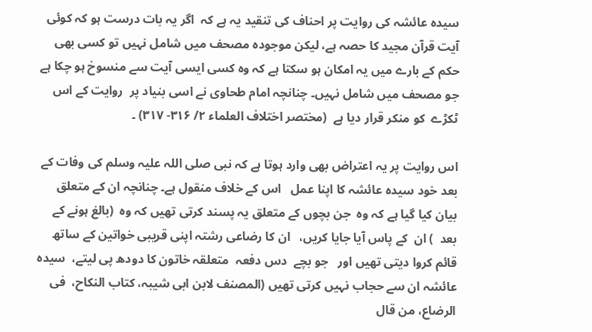سیدہ عائشہ کی روایت پر احناف کی تنقید یہ ہے کہ  اگر یہ بات درست ہو کہ کوئی آیت قرآن مجید کا حصہ ہے، لیکن موجودہ مصحف میں شامل نہیں تو کسی بھی حکم کے بارے میں یہ امکان ہو سکتا ہے کہ وہ کسی ایسی آیت سے منسوخ ہو چکا ہے جو مصحف میں شامل نہیں۔ چنانچہ امام طحاوی نے اسی بنیاد پر  روایت کے اس ٹکڑے  کو منکر قرار دیا ہے  (مختصر اختلاف العلماء ۲/ ۳۱۶- ۳۱۷) ۔

اس روایت پر یہ اعتراض بھی وارد ہوتا ہے کہ نبی صلی اللہ علیہ وسلم کی وفات کے بعد خود سیدہ عائشہ کا اپنا عمل   اس کے خلاف منقول ہے۔ چنانچہ ان کے متعلق بیان کیا گیا ہے کہ وہ  جن بچوں کے متعلق یہ پسند کرتی تھیں کہ وہ  (بالغ ہونے کے بعد  ) ان  کے پاس آیا جایا کریں،   ان کا رضاعی رشتہ اپنی قریبی خواتین کے ساتھ قائم کروا دیتی تھیں اور   جو بچے  دس دفعہ  متعلقہ خاتون کا دودھ پی لیتے،  سیدہ عائشہ ان سے حجاب نہیں کرتی تھیں (المصنف لابن ابی شیبہ، کتاب النکاح،  فی الرضاع، من قال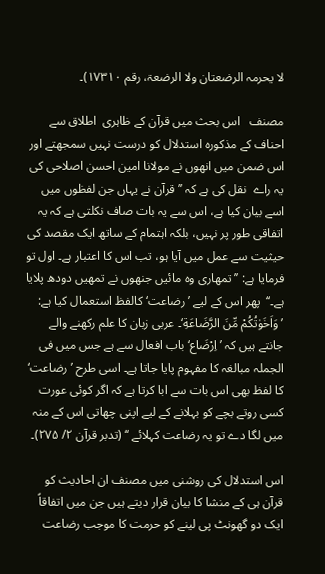لا یحرمہ الرضعتان ولا الرضعۃ، رقم ۱۷۳۱۰)۔

مصنف   اس بحث میں قرآن کے ظاہری  اطلاق سے احناف کے مذکورہ استدلال کو درست نہیں سمجھتے اور اس ضمن میں انھوں نے مولانا امین احسن اصلاحی کی یہ راے  نقل کی ہے کہ ’’قرآن نے یہاں جن لفظوں میں اسے بیان کیا ہے، اس سے یہ بات صاف نکلتی ہے کہ یہ اتفاقی طور پر نہیں، بلکہ اہتمام کے ساتھ ایک مقصد کی حیثیت سے عمل میں آیا ہو، تب اس کا اعتبار ہے۔ اول تو فرمایا ہے: ’’تمھاری وہ مائیں جنھوں نے تمھیں دودھ پلایا ہے۔‘‘  پھر اس کے لیے ’رضاعت‘ کالفظ استعمال کیا ہے: ’وَاَخَوٰتُكُمْ مِّنَ الرَّضَاعَةِ‘۔ عربی زبان کا علم رکھنے والے جانتے ہیں کہ ’اِرْضَاع‘ باب افعال سے ہے جس میں فی الجملہ مبالغہ کا مفہوم پایا جاتا ہے۔ اسی طرح ’رضاعت‘ کا لفظ بھی اس بات سے ابا کرتا ہے کہ اگر کوئی عورت کسی روتے بچے کو بہلانے کے لیے اپنی چھاتی اس کے منہ میں لگا دے تو یہ رضاعت کہلائے ‘‘ (تدبر قرآن ۲/ ۲۷۵)۔

اس استدلال کی روشنی میں مصنف ان احادیث کو قرآن ہی کے منشا کا بیان قرار دیتے ہیں جن میں اتفاقاً ایک دو گھونٹ پی لینے کو حرمت کا موجب رضاعت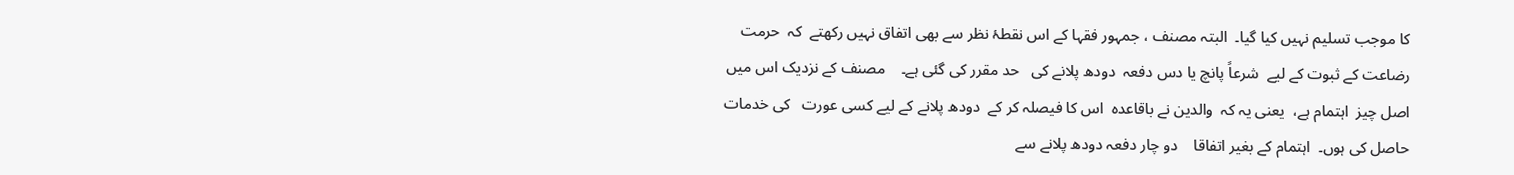کا موجب تسلیم نہیں کیا گیا۔  البتہ مصنف ، جمہور فقہا کے اس نقطۂ نظر سے بھی اتفاق نہیں رکھتے  کہ  حرمت رضاعت کے ثبوت کے لیے  شرعاً پانچ یا دس دفعہ  دودھ پلانے کی   حد مقرر کی گئی ہے۔    مصنف کے نزدیک اس میں اصل چیز  اہتمام ہے،  یعنی یہ کہ  والدین نے باقاعدہ  اس کا فیصلہ کر کے  دودھ پلانے کے لیے کسی عورت   کی خدمات حاصل کی ہوں۔  اہتمام کے بغیر اتفاقا    دو چار دفعہ دودھ پلانے سے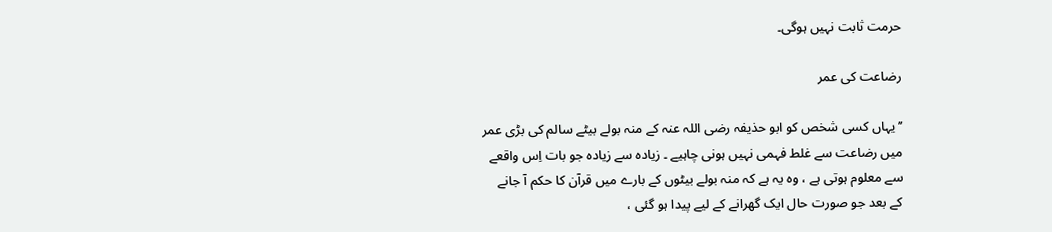حرمت ثابت نہیں ہوگی۔

رضاعت کی عمر

’’ یہاں کسی شخص کو ابو حذیفہ رضی اللہ عنہ کے منہ بولے بیٹے سالم کی بڑی عمر میں رضاعت سے غلط فہمی نہیں ہونی چاہیے ۔ زیادہ سے زیادہ جو بات اِس واقعے سے معلوم ہوتی ہے ، وہ یہ ہے کہ منہ بولے بیٹوں کے بارے میں قرآن کا حکم آ جانے کے بعد جو صورت حال ایک گھرانے کے لیے پیدا ہو گئی ،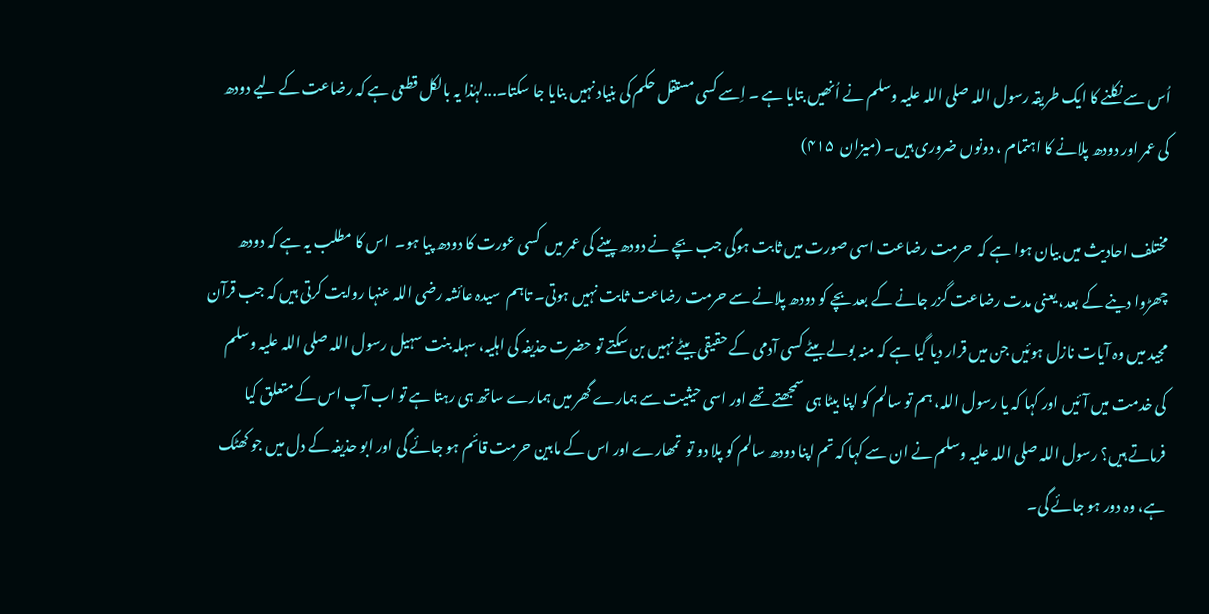اُس سے نکلنے کا ایک طریقہ رسول اللہ صلی اللہ علیہ وسلم نے اُنھیں بتایا ہے ۔ اِسے کسی مستقل حکم کی بنیاد نہیں بنایا جا سکتا۔...لہٰذا یہ بالکل قطعی ہے کہ رضاعت کے لیے دودھ کی عمر اور دودھ پلانے کا اہتمام ، دونوں ضروری ہیں۔ (میزان  ۴۱۵)

مختلف احادیث میں بیان ہوا ہے کہ  حرمت رضاعت اسی صورت میں ثابت ہوگی جب بچے نے دودھ پینے کی عمر میں  کسی عورت کا دودھ پیا ہو۔  اس کا مطلب یہ ہے کہ دودھ چھڑوا دینے کے بعد، یعنی مدت رضاعت گزر جانے کے بعد بچے کو دودھ پلانے سے حرمت رضاعت ثابت نہیں ہوتی۔ تاہم  سیدہ عائشہ رضی اللہ عنہا روایت کرتی ہیں کہ جب قرآن مجید میں وہ آیات نازل ہوئیں جن میں قرار دیا گیا ہے کہ منہ بولے بیٹے کسی آدمی کے حقیقی بیٹے نہیں بن سکتے تو حضرت حذیفہ کی اہلیہ، سہلہ بنت سہیل رسول اللہ صلی اللہ علیہ وسلم کی خدمت میں آئیں اور کہا کہ یا رسول اللہ، ہم تو سالم کو اپنا بیٹا ہی سمجھتے تھے اور اسی حیثیت سے ہمارے گھر میں ہمارے ساتھ ہی رہتا ہے تو اب آپ اس کے متعلق کیا فرماتے ہیں؟ رسول اللہ صلی اللہ علیہ وسلم نے ان سے کہا کہ تم اپنا دودھ سالم کو پلا دو تو  تمھارے اور اس کے مابین حرمت قائم ہو جائے گی اور ابو حذیفہ کے دل میں جو کھٹک ہے، وہ دور ہو جائے گی۔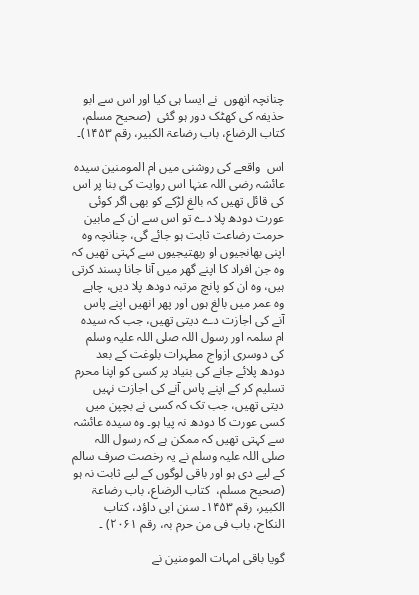چنانچہ انھوں  نے ایسا ہی کیا اور اس سے ابو حذیفہ کی کھٹک دور ہو گئی  (صحیح مسلم،  کتاب الرضاع، باب رضاعۃ الکبیر، رقم ۱۴۵۳)۔

اس  واقعے کی روشنی میں ام المومنین سیدہ عائشہ رضی اللہ عنہا اس روایت کی بنا پر اس کی قائل تھیں کہ بالغ لڑکے کو بھی اگر کوئی عورت دودھ پلا دے تو اس سے ان کے مابین حرمت رضاعت ثابت ہو جائے گی، چنانچہ وہ اپنی بھانجیوں او ربھتیجیوں سے کہتی تھیں کہ وہ جن افراد کا اپنے گھر میں آنا جانا پسند کرتی ہیں، وہ ان کو پانچ مرتبہ دودھ پلا دیں، چاہے وہ عمر میں بالغ ہوں اور پھر انھیں اپنے پاس آنے کی اجازت دے دیتی تھیں، جب کہ سیدہ ام سلمہ اور رسول اللہ صلی اللہ علیہ وسلم کی دوسری ازواج مطہرات بلوغت کے بعد دودھ پلائے جانے کی بنیاد پر کسی کو اپنا محرم تسلیم کر کے اپنے پاس آنے کی اجازت نہیں دیتی تھیں، جب تک کہ کسی نے بچپن میں کسی عورت کا دودھ نہ پیا ہو۔ وہ سیدہ عائشہ سے کہتی تھیں کہ ممکن ہے کہ رسول اللہ صلی اللہ علیہ وسلم نے یہ رخصت صرف سالم کے لیے دی ہو اور باقی لوگوں کے لیے ثابت نہ ہو (صحیح مسلم،  کتاب الرضاع، باب رضاعۃ الکبیر، رقم ۱۴۵۳۔ سنن ابی داؤد، کتاب النکاح، باب فی من حرم بہ، رقم ۲۰۶۱) ۔

گویا باقی امہات المومنین نے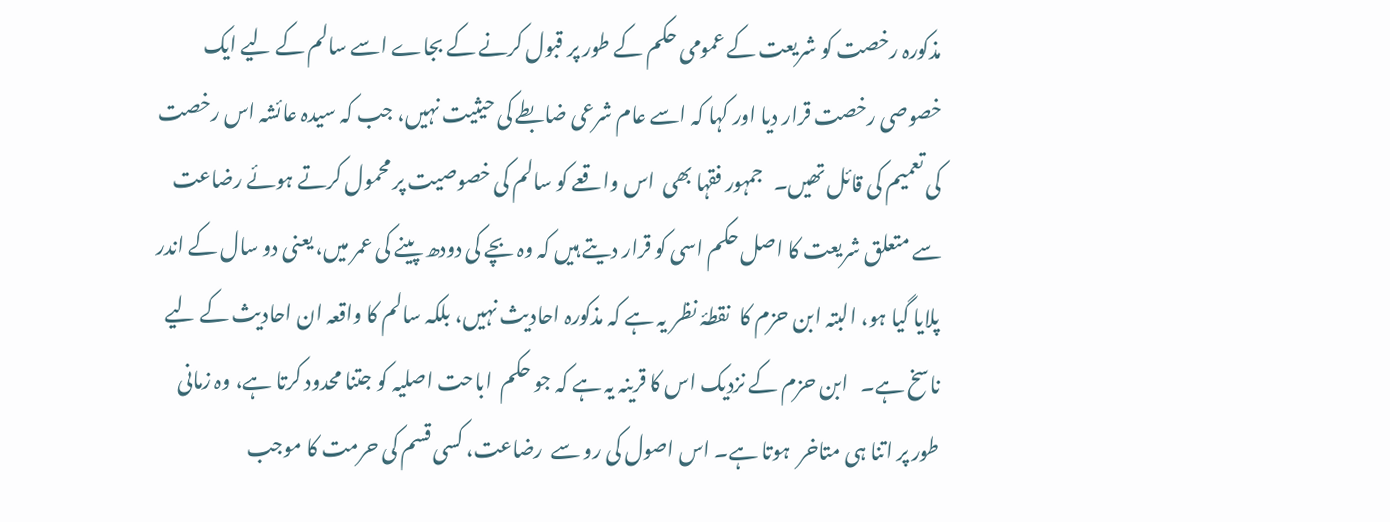مذکورہ رخصت کو شریعت کے عمومی حکم کے طور پر قبول کرنے کے بجاے اسے سالم کے لیے ایک خصوصی رخصت قرار دیا اور کہا کہ اسے عام شرعی ضابطے کی حیثیت نہیں، جب کہ سیدہ عائشہ اس رخصت  کی تعمیم کی قائل تھیں۔   جمہور فقہا بھی  اس واقعے کو سالم کی خصوصیت پر محمول کرتے ہوئے رضاعت سے متعلق شریعت کا اصل حکم اسی کو قرار دیتے ہیں کہ وہ بچے کی دودھ پینے کی عمر میں، یعنی دو سال کے اندر پلایا گیا ہو، البتہ ابن حزم کا  نقطۂ نظر یہ ہے کہ مذکورہ احادیث نہیں، بلکہ سالم کا واقعہ ان احادیث کے لیے ناسخ ہے۔   ابن حزم کے نزدیک اس کا قرینہ یہ ہے کہ جو حکم  اباحت اصلیہ کو جتنا محدود کرتا ہے، وہ زمانی طور پر اتنا ہی متاخر  ہوتا ہے۔ اس اصول کی رو سے  رضاعت، کسی قسم کی حرمت کا موجب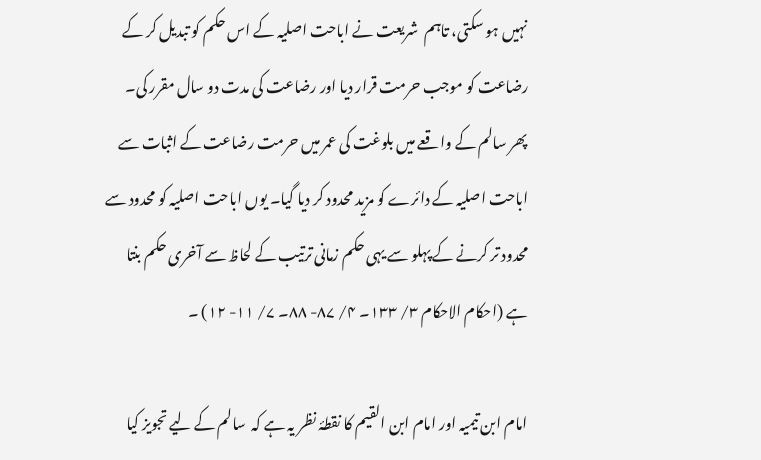نہیں ہو سکتی، تاہم  شریعت نے اباحت اصلیہ کے اس حکم کو تبدیل کر کے رضاعت کو موجب حرمت قرار دیا اور رضاعت کی مدت دو سال مقرر کی۔  پھر سالم کے واقعے میں بلوغت کی عمر میں حرمت رضاعت کے اثبات سے  اباحت اصلیہ کے دائرے کو مزید محدود کر دیا گیا۔ یوں اباحت اصلیہ کو محدود سے محدود تر کرنے کے پہلو سے یہی حکم زمانی ترتیب کے لحاظ سے آخری حکم بنتا ہے (احکام الاحکام ۳/ ۱۳۳۔ ۴/ ۸۷- ۸۸۔ ۷/ ۱۱- ۱۲) ۔

امام ابن تیمیہ اور امام ابن القیم کا نقطۂ نظر یہ ہے کہ  سالم کے لیے تجویز کیا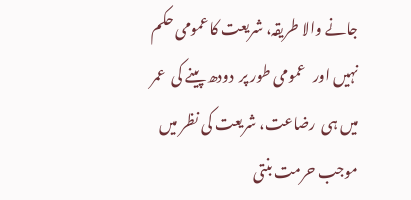جانے والا طریقہ، شریعت کا عمومی حکم نہیں اور   عمومی طور پر  دودھ پینے کی  عمر میں ہی  رضاعت، شریعت کی نظر میں موجب حرمت بنتی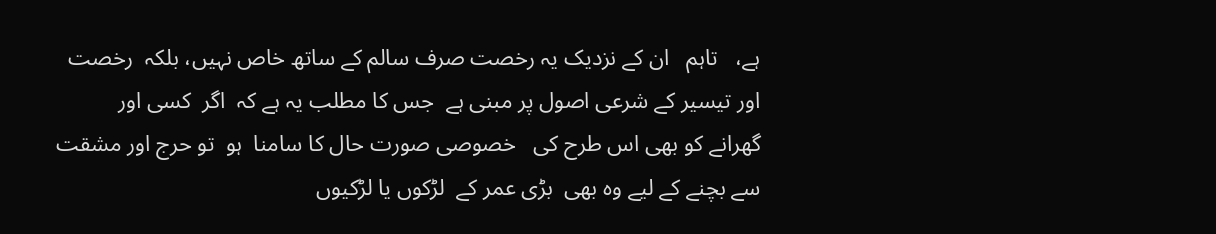ہے،   تاہم   ان کے نزدیک یہ رخصت صرف سالم کے ساتھ خاص نہیں، بلکہ  رخصت اور تیسیر کے شرعی اصول پر مبنی ہے  جس کا مطلب یہ ہے کہ  اگر  کسی اور   گھرانے کو بھی اس طرح کی   خصوصی صورت حال کا سامنا  ہو  تو حرج اور مشقت سے بچنے کے لیے وہ بھی  بڑی عمر کے  لڑکوں یا لڑکیوں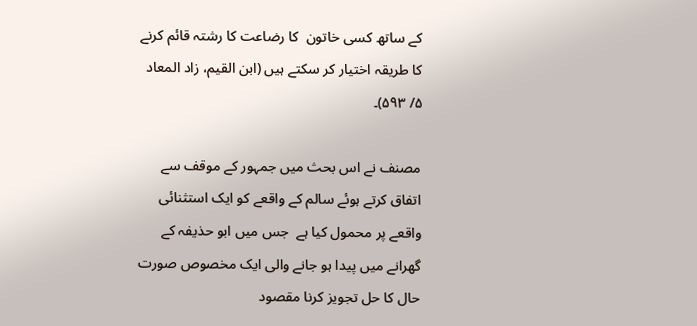کے ساتھ کسی خاتون  کا رضاعت کا رشتہ قائم کرنے کا طریقہ اختیار کر سکتے ہیں (ابن القیم، زاد المعاد  ۵/ ۵۹۳)۔

مصنف نے اس بحث میں جمہور کے موقف سے اتفاق کرتے ہوئے سالم کے واقعے کو ایک استثنائی واقعے پر محمول کیا ہے  جس میں ابو حذیفہ کے گھرانے میں پیدا ہو جانے والی ایک مخصوص صورت حال کا حل تجویز کرنا مقصود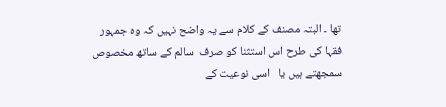تھا ۔ البتہ مصنف کے کلام سے یہ واضح نہیں کہ وہ جمہور فقہا کی طرح اس استثنا کو صرف  سالم کے ساتھ مخصوص سمجھتے ہیں یا   اسی نوعیت کے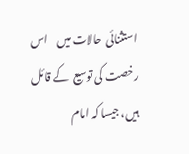استثنائی  حالات میں    اس رخصت کی توسیع  کے قائل ہیں، جیسا کہ امام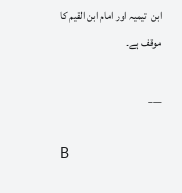ابن  تیمیہ اور امام ابن القیم کا موقف ہے۔

___

B